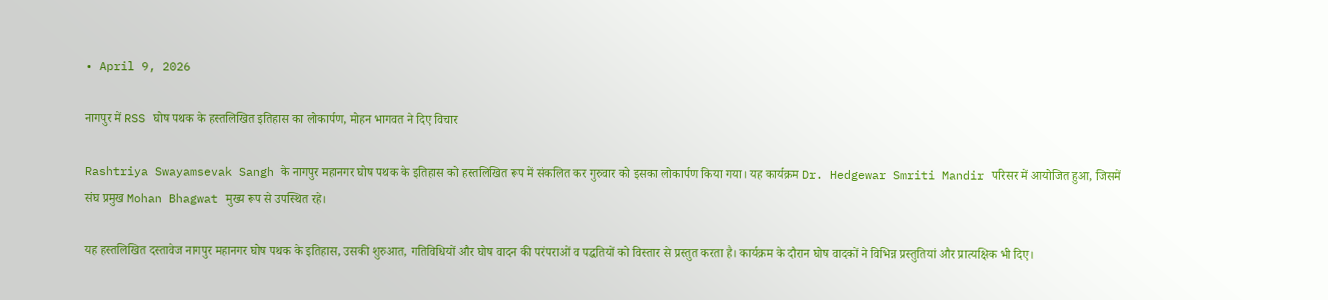• April 9, 2026

नागपुर में RSS घोष पथक के हस्तलिखित इतिहास का लोकार्पण, मोहन भागवत ने दिए विचार

Rashtriya Swayamsevak Sangh के नागपुर महानगर घोष पथक के इतिहास को हस्तलिखित रूप में संकलित कर गुरुवार को इसका लोकार्पण किया गया। यह कार्यक्रम Dr. Hedgewar Smriti Mandir परिसर में आयोजित हुआ, जिसमें संघ प्रमुख Mohan Bhagwat मुख्य रूप से उपस्थित रहे।

यह हस्तलिखित दस्तावेज नागपुर महानगर घोष पथक के इतिहास, उसकी शुरुआत, गतिविधियों और घोष वादन की परंपराओं व पद्धतियों को विस्तार से प्रस्तुत करता है। कार्यक्रम के दौरान घोष वादकों ने विभिन्न प्रस्तुतियां और प्रात्यक्षिक भी दिए।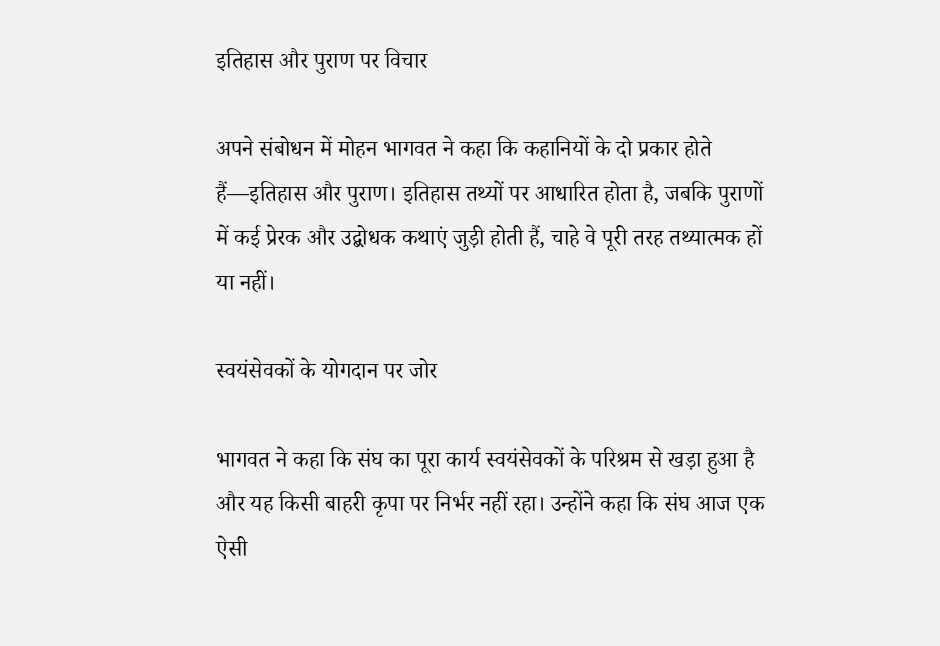इतिहास और पुराण पर विचार

अपने संबोधन में मोहन भागवत ने कहा कि कहानियों के दो प्रकार होते हैं—इतिहास और पुराण। इतिहास तथ्यों पर आधारित होता है, जबकि पुराणों में कई प्रेरक और उद्बोधक कथाएं जुड़ी होती हैं, चाहे वे पूरी तरह तथ्यात्मक हों या नहीं।

स्वयंसेवकों के योगदान पर जोर

भागवत ने कहा कि संघ का पूरा कार्य स्वयंसेवकों के परिश्रम से खड़ा हुआ है और यह किसी बाहरी कृपा पर निर्भर नहीं रहा। उन्होंने कहा कि संघ आज एक ऐसी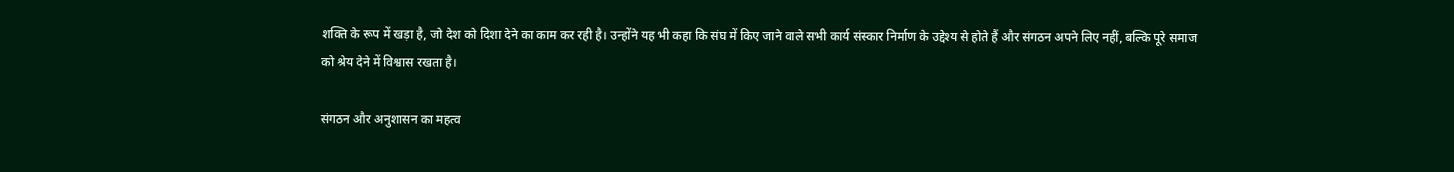शक्ति के रूप में खड़ा है, जो देश को दिशा देने का काम कर रही है। उन्होंने यह भी कहा कि संघ में किए जाने वाले सभी कार्य संस्कार निर्माण के उद्देश्य से होते हैं और संगठन अपने लिए नहीं, बल्कि पूरे समाज को श्रेय देने में विश्वास रखता है।

संगठन और अनुशासन का महत्व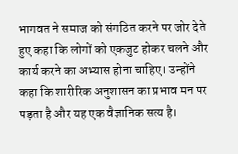भागवत ने समाज को संगठित करने पर जोर देते हुए कहा कि लोगों को एकजुट होकर चलने और कार्य करने का अभ्यास होना चाहिए। उन्होंने कहा कि शारीरिक अनुशासन का प्रभाव मन पर पड़ता है और यह एक वैज्ञानिक सत्य है।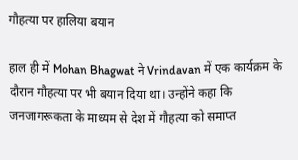गौहत्या पर हालिया बयान

हाल ही में Mohan Bhagwat ने Vrindavan में एक कार्यक्रम के दौरान गौहत्या पर भी बयान दिया था। उन्होंने कहा कि जनजागरूकता के माध्यम से देश में गौहत्या को समाप्त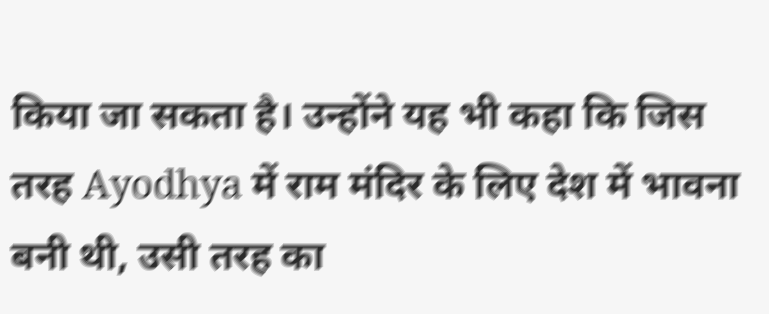किया जा सकता है। उन्होंने यह भी कहा कि जिस तरह Ayodhya में राम मंदिर के लिए देश में भावना बनी थी, उसी तरह का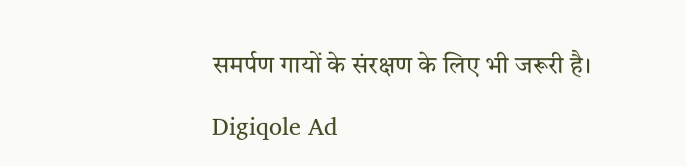समर्पण गायों के संरक्षण के लिए भी जरूरी है।

Digiqole Ad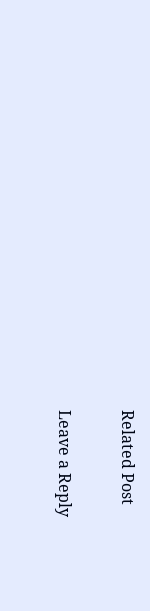Related Post

Leave a Reply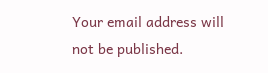Your email address will not be published.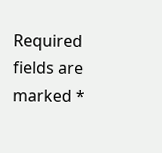Required fields are marked *